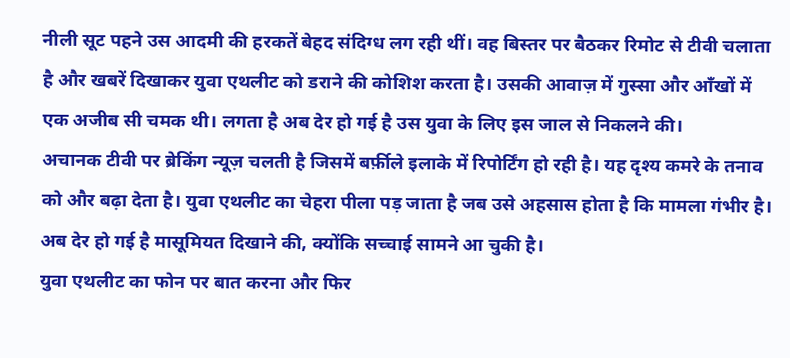नीली सूट पहने उस आदमी की हरकतें बेहद संदिग्ध लग रही थीं। वह बिस्तर पर बैठकर रिमोट से टीवी चलाता है और खबरें दिखाकर युवा एथलीट को डराने की कोशिश करता है। उसकी आवाज़ में गुस्सा और आँखों में एक अजीब सी चमक थी। लगता है अब देर हो गई है उस युवा के लिए इस जाल से निकलने की।
अचानक टीवी पर ब्रेकिंग न्यूज़ चलती है जिसमें बर्फ़ीले इलाके में रिपोर्टिंग हो रही है। यह दृश्य कमरे के तनाव को और बढ़ा देता है। युवा एथलीट का चेहरा पीला पड़ जाता है जब उसे अहसास होता है कि मामला गंभीर है। अब देर हो गई है मासूमियत दिखाने की, क्योंकि सच्चाई सामने आ चुकी है।
युवा एथलीट का फोन पर बात करना और फिर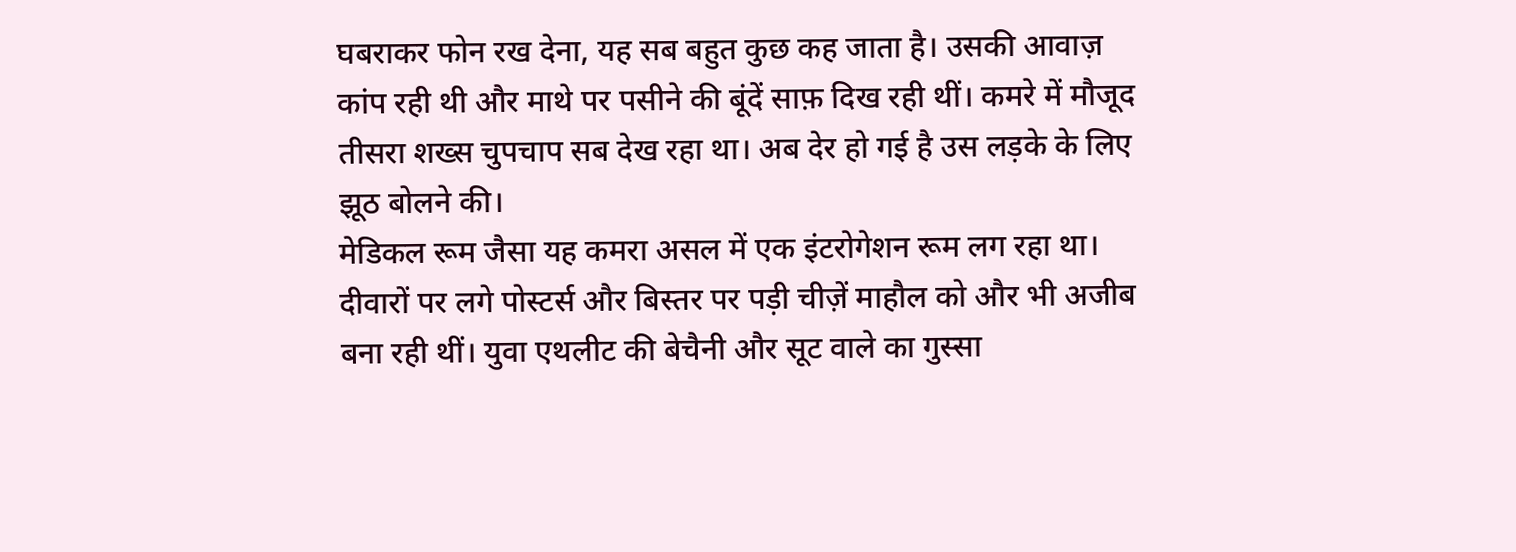घबराकर फोन रख देना, यह सब बहुत कुछ कह जाता है। उसकी आवाज़ कांप रही थी और माथे पर पसीने की बूंदें साफ़ दिख रही थीं। कमरे में मौजूद तीसरा शख्स चुपचाप सब देख रहा था। अब देर हो गई है उस लड़के के लिए झूठ बोलने की।
मेडिकल रूम जैसा यह कमरा असल में एक इंटरोगेशन रूम लग रहा था। दीवारों पर लगे पोस्टर्स और बिस्तर पर पड़ी चीज़ें माहौल को और भी अजीब बना रही थीं। युवा एथलीट की बेचैनी और सूट वाले का गुस्सा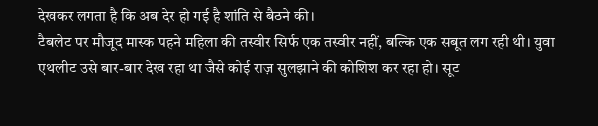देखकर लगता है कि अब देर हो गई है शांति से बैठने की।
टैबलेट पर मौजूद मास्क पहने महिला की तस्वीर सिर्फ एक तस्वीर नहीं, बल्कि एक सबूत लग रही थी। युवा एथलीट उसे बार-बार देख रहा था जैसे कोई राज़ सुलझाने की कोशिश कर रहा हो। सूट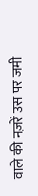वाले की नज़रें उस पर जमी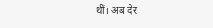थीं। अब देर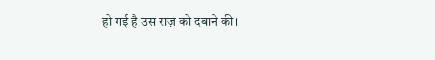हो गई है उस राज़ को दबाने की।